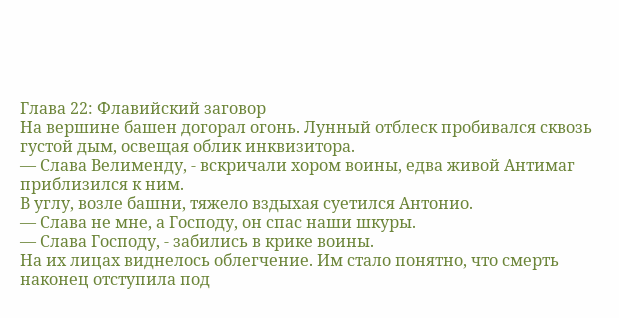Глава 22: Флавийский заговор
На вершине башен догорал огонь. Лунный отблеск пробивался сквозь густой дым, освещая облик инквизитора.
— Слава Велименду, - вскричали хором воины, едва живой Антимаг приблизился к ним.
В углу, возле башни, тяжело вздыхая суетился Антонио.
— Слава не мне, а Господу, он спас наши шкуры.
— Слава Господу, - забились в крике воины.
На их лицах виднелось облегчение. Им стало понятно, что смерть наконец отступила под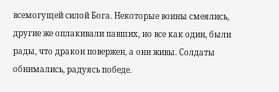всемогущей силой Бога. Некоторые воины смеялись, другие же оплакивали павших, но все как один, были рады, что дракон повержен, а они живы. Солдаты обнимались, радуясь победе.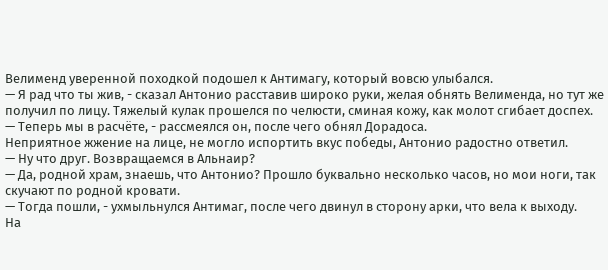Велименд уверенной походкой подошел к Антимагу, который вовсю улыбался.
— Я рад что ты жив, - сказал Антонио расставив широко руки, желая обнять Велименда, но тут же получил по лицу. Тяжелый кулак прошелся по челюсти, сминая кожу, как молот сгибает доспех. — Теперь мы в расчёте, - рассмеялся он, после чего обнял Дорадоса.
Неприятное жжение на лице, не могло испортить вкус победы, Антонио радостно ответил.
— Ну что друг. Возвращаемся в Альнаир?
— Да, родной храм, знаешь, что Антонио? Прошло буквально несколько часов, но мои ноги, так скучают по родной кровати.
— Тогда пошли, - ухмыльнулся Антимаг, после чего двинул в сторону арки, что вела к выходу.
На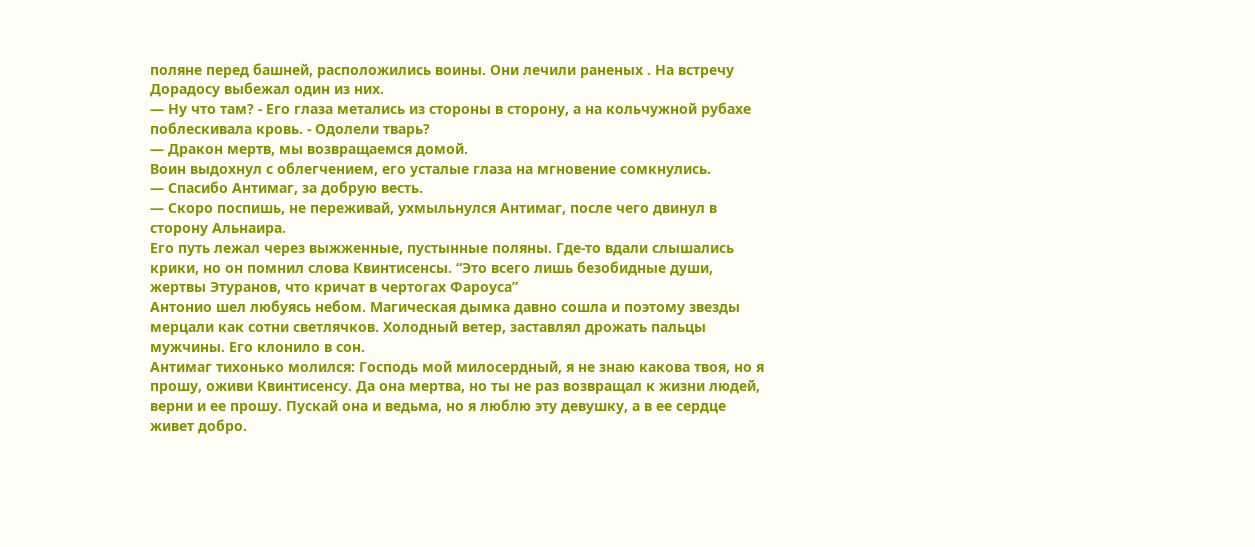поляне перед башней, расположились воины. Они лечили раненых . На встречу Дорадосу выбежал один из них.
— Ну что там? - Его глаза метались из стороны в сторону, а на кольчужной рубахе поблескивала кровь. - Одолели тварь?
— Дракон мертв, мы возвращаемся домой.
Воин выдохнул с облегчением, его усталые глаза на мгновение сомкнулись.
— Спасибо Антимаг, за добрую весть.
— Скоро поспишь, не переживай, ухмыльнулся Антимаг, после чего двинул в сторону Альнаира.
Его путь лежал через выжженные, пустынные поляны. Где-то вдали слышались крики, но он помнил слова Квинтисенсы. “Это всего лишь безобидные души, жертвы Этуранов, что кричат в чертогах Фароуса”
Антонио шел любуясь небом. Магическая дымка давно сошла и поэтому звезды мерцали как сотни светлячков. Холодный ветер, заставлял дрожать пальцы мужчины. Его клонило в сон.
Антимаг тихонько молился: Господь мой милосердный, я не знаю какова твоя, но я прошу, оживи Квинтисенсу. Да она мертва, но ты не раз возвращал к жизни людей, верни и ее прошу. Пускай она и ведьма, но я люблю эту девушку, а в ее сердце живет добро.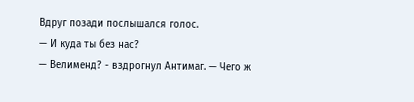Вдруг позади послышался голос.
— И куда ты без нас?
— Велименд? - вздрогнул Антимаг. — Чего ж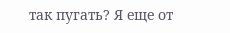так пугать? Я еще от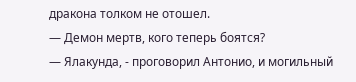дракона толком не отошел.
— Демон мертв, кого теперь боятся?
— Ялакунда, - проговорил Антонио, и могильный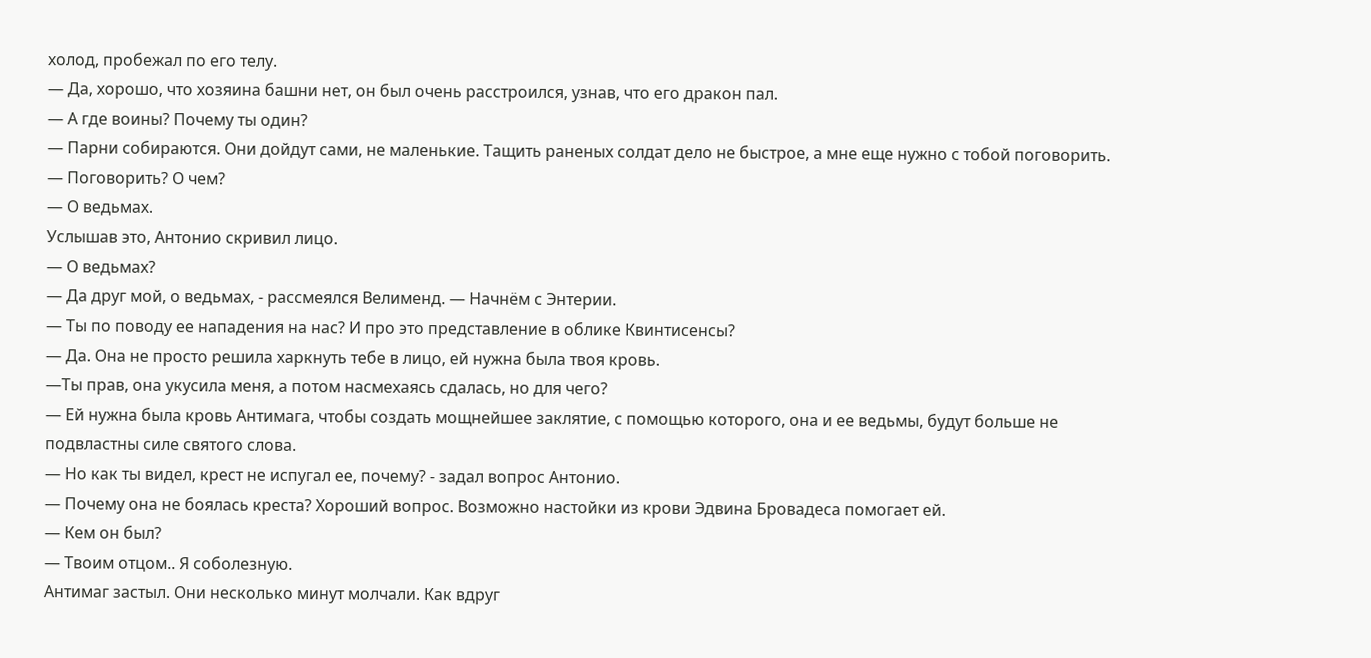холод, пробежал по его телу.
— Да, хорошо, что хозяина башни нет, он был очень расстроился, узнав, что его дракон пал.
— А где воины? Почему ты один?
— Парни собираются. Они дойдут сами, не маленькие. Тащить раненых солдат дело не быстрое, а мне еще нужно с тобой поговорить.
— Поговорить? О чем?
— О ведьмах.
Услышав это, Антонио скривил лицо.
— О ведьмах?
— Да друг мой, о ведьмах, - рассмеялся Велименд. — Начнём с Энтерии.
— Ты по поводу ее нападения на нас? И про это представление в облике Квинтисенсы?
— Да. Она не просто решила харкнуть тебе в лицо, ей нужна была твоя кровь.
—Ты прав, она укусила меня, а потом насмехаясь сдалась, но для чего?
— Ей нужна была кровь Антимага, чтобы создать мощнейшее заклятие, с помощью которого, она и ее ведьмы, будут больше не подвластны силе святого слова.
— Но как ты видел, крест не испугал ее, почему? - задал вопрос Антонио.
— Почему она не боялась креста? Хороший вопрос. Возможно настойки из крови Эдвина Бровадеса помогает ей.
— Кем он был?
— Твоим отцом.. Я соболезную.
Антимаг застыл. Они несколько минут молчали. Как вдруг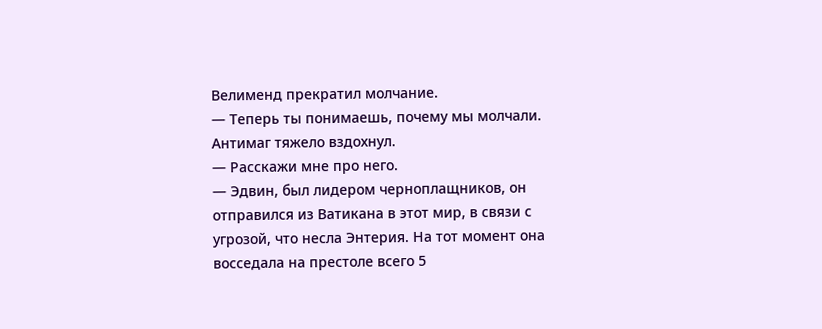Велименд прекратил молчание.
— Теперь ты понимаешь, почему мы молчали.
Антимаг тяжело вздохнул.
— Расскажи мне про него.
— Эдвин, был лидером черноплащников, он отправился из Ватикана в этот мир, в связи с угрозой, что несла Энтерия. На тот момент она восседала на престоле всего 5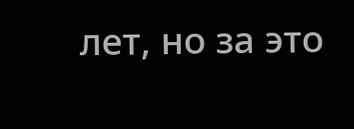лет, но за это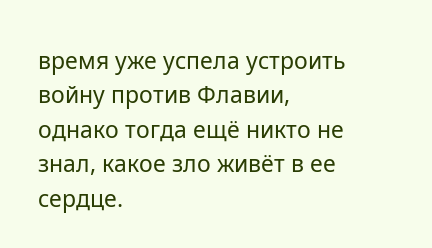время уже успела устроить войну против Флавии, однако тогда ещё никто не знал, какое зло живёт в ее сердце.